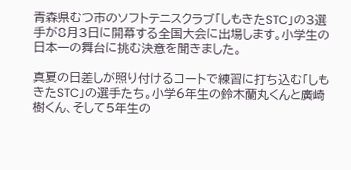青森県むつ市のソフトテニスクラブ「しもきたSTC」の3選手が8月3日に開幕する全国大会に出場します。小学生の日本一の舞台に挑む決意を聞きました。

真夏の日差しが照り付けるコートで練習に打ち込む「しもきたSTC」の選手たち。小学6年生の鈴木蘭丸くんと廣崎 樹くん、そして5年生の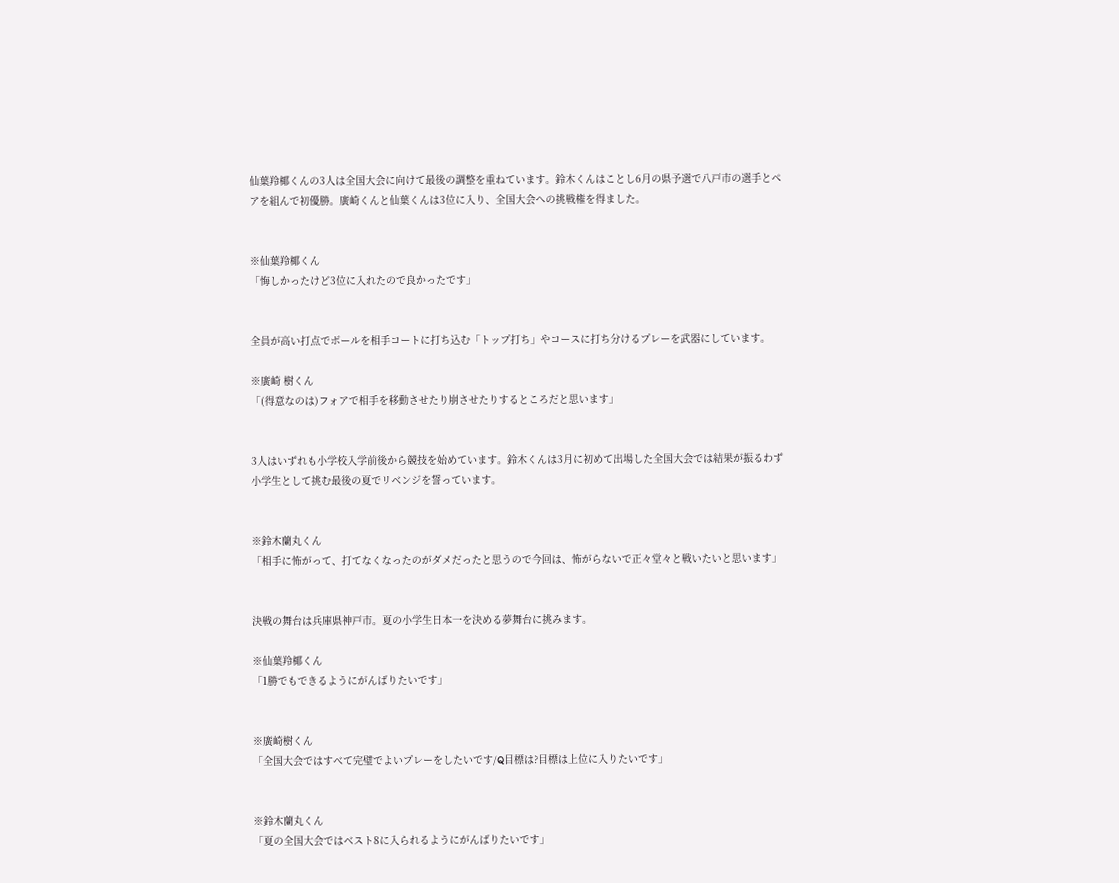仙葉羚椰くんの3人は全国大会に向けて最後の調整を重ねています。鈴木くんはことし6月の県予選で八戸市の選手とペアを組んで初優勝。廣崎くんと仙葉くんは3位に入り、全国大会への挑戦権を得ました。


※仙葉羚椰くん
「悔しかったけど3位に入れたので良かったです」


全員が高い打点でボールを相手コートに打ち込む「トップ打ち」やコースに打ち分けるプレーを武器にしています。

※廣崎 樹くん
「(得意なのは)フォアで相手を移動させたり崩させたりするところだと思います」


3人はいずれも小学校入学前後から競技を始めています。鈴木くんは3月に初めて出場した全国大会では結果が振るわず小学生として挑む最後の夏でリベンジを誓っています。


※鈴木蘭丸くん
「相手に怖がって、打てなくなったのがダメだったと思うので今回は、怖がらないで正々堂々と戦いたいと思います」


決戦の舞台は兵庫県神戸市。夏の小学生日本一を決める夢舞台に挑みます。

※仙葉羚椰くん
「1勝でもできるようにがんばりたいです」


※廣崎樹くん
「全国大会ではすべて完璧でよいプレーをしたいです/Q目標は?目標は上位に入りたいです」


※鈴木蘭丸くん
「夏の全国大会ではベスト8に入られるようにがんばりたいです」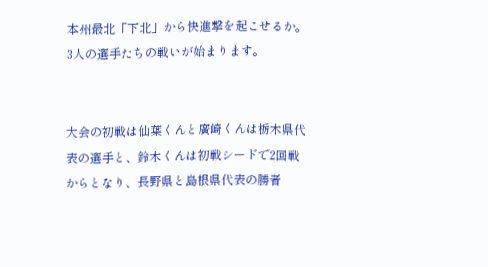本州最北「下北」から快進撃を起こせるか。3人の選手たちの戦いが始まります。


大会の初戦は仙葉くんと廣崎くんは栃木県代表の選手と、鈴木くんは初戦シードで2回戦からとなり、長野県と島根県代表の勝者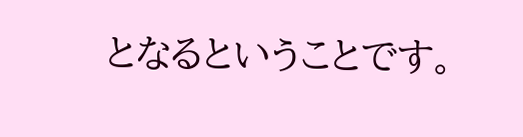となるということです。